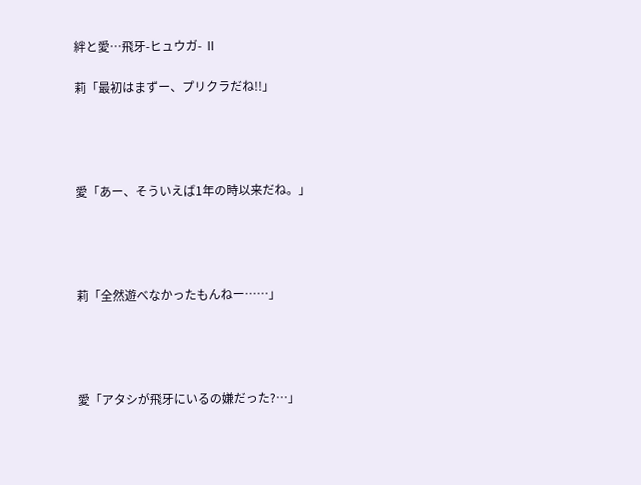絆と愛…飛牙-ヒュウガ- Ⅱ

莉「最初はまずー、プリクラだね!!」




愛「あー、そういえば1年の時以来だね。」




莉「全然遊べなかったもんねー……」




愛「アタシが飛牙にいるの嫌だった?…」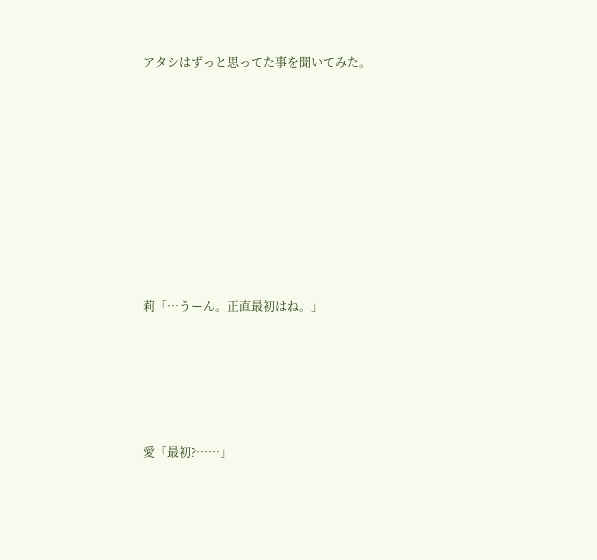アタシはずっと思ってた事を聞いてみた。









莉「…うーん。正直最初はね。」





愛「最初?……」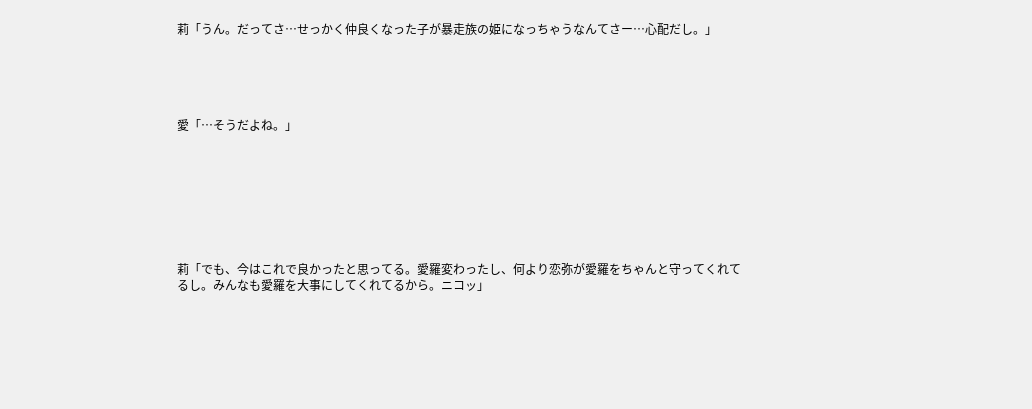莉「うん。だってさ…せっかく仲良くなった子が暴走族の姫になっちゃうなんてさー…心配だし。」





愛「…そうだよね。」








莉「でも、今はこれで良かったと思ってる。愛羅変わったし、何より恋弥が愛羅をちゃんと守ってくれてるし。みんなも愛羅を大事にしてくれてるから。ニコッ」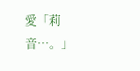愛「莉音…。」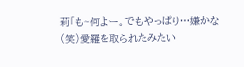莉「も~何よー。でもやっぱり…嫌かな(笑)愛羅を取られたみたい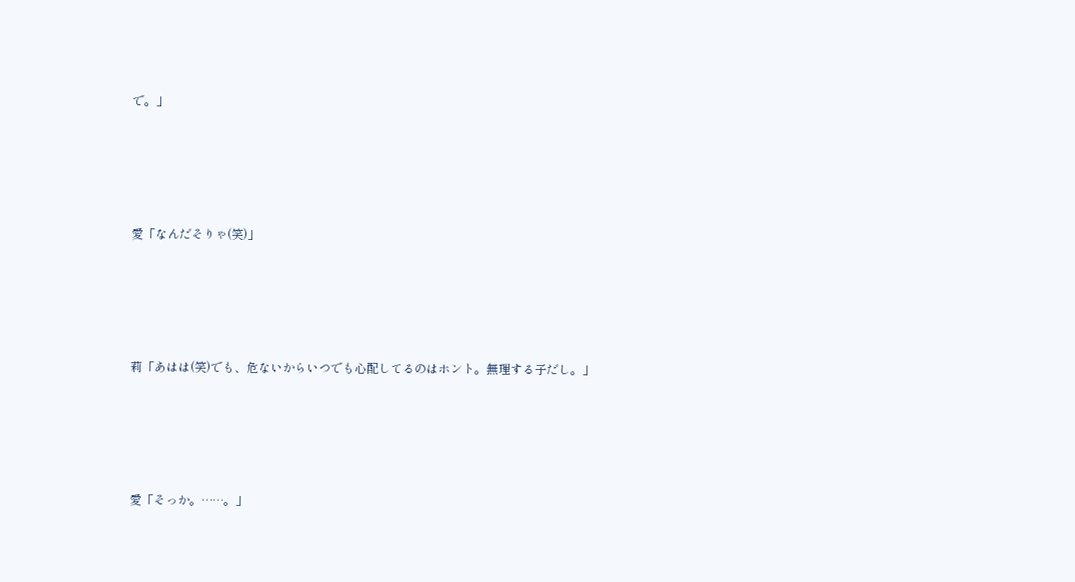で。」





愛「なんだそりゃ(笑)」





莉「あはは(笑)でも、危ないからいつでも心配してるのはホント。無理する子だし。」





愛「そっか。……。」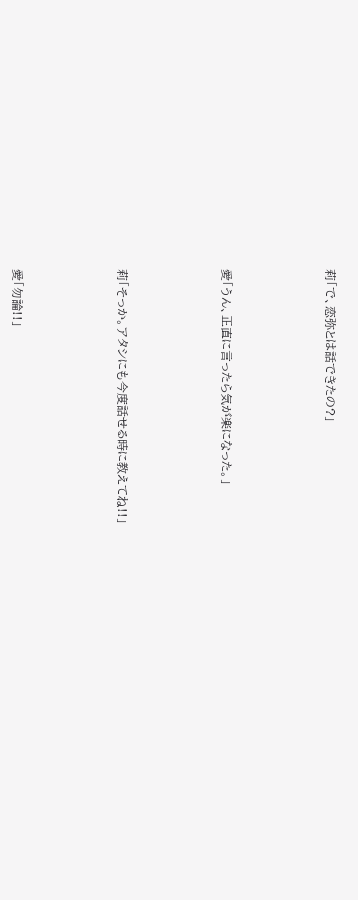莉「で、恋弥とは話できたの?」





愛「うん、正直に言ったら気が楽になった。」





莉「そっか。アタシにも今度話せる時に教えてね!!」





愛「勿論!!」